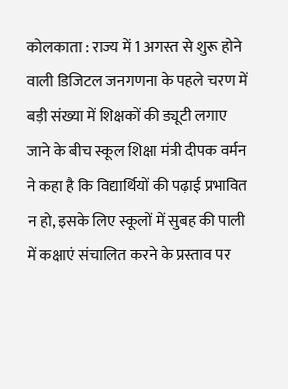कोलकाता : राज्य में 1 अगस्त से शुरू होने वाली डिजिटल जनगणना के पहले चरण में बड़ी संख्या में शिक्षकों की ड्यूटी लगाए जाने के बीच स्कूल शिक्षा मंत्री दीपक वर्मन ने कहा है कि विद्यार्थियों की पढ़ाई प्रभावित न हो, इसके लिए स्कूलों में सुबह की पाली में कक्षाएं संचालित करने के प्रस्ताव पर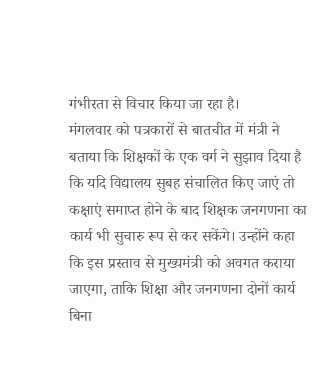गंभीरता से विचार किया जा रहा है।
मंगलवार को पत्रकारों से बातचीत में मंत्री ने बताया कि शिक्षकों के एक वर्ग ने सुझाव दिया है कि यदि विद्यालय सुबह संचालित किए जाएं तो कक्षाएं समाप्त होने के बाद शिक्षक जनगणना का कार्य भी सुचारु रूप से कर सकेंगे। उन्होंने कहा कि इस प्रस्ताव से मुख्यमंत्री को अवगत कराया जाएगा, ताकि शिक्षा और जनगणना दोनों कार्य बिना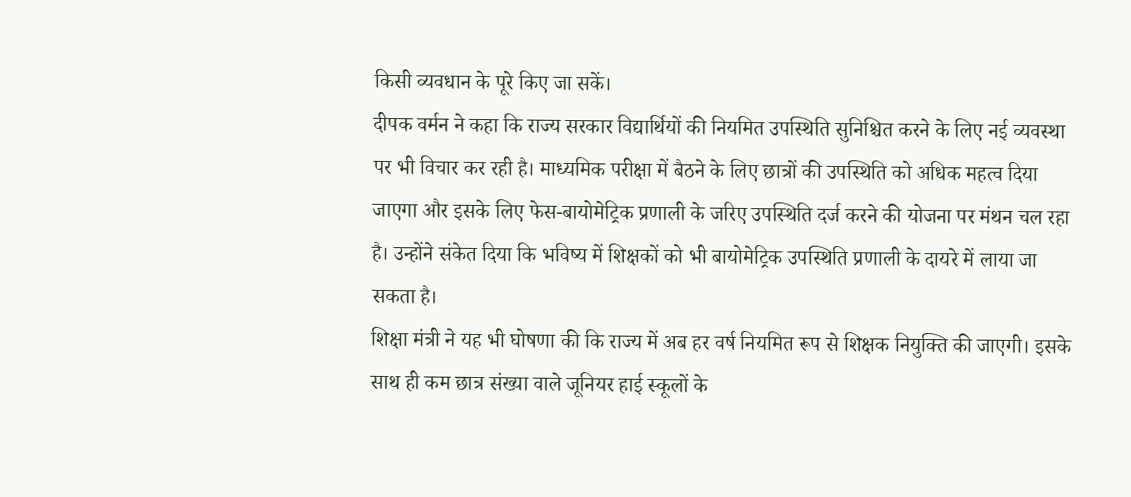किसी व्यवधान के पूरे किए जा सकें।
दीपक वर्मन ने कहा कि राज्य सरकार विद्यार्थियों की नियमित उपस्थिति सुनिश्चित करने के लिए नई व्यवस्था पर भी विचार कर रही है। माध्यमिक परीक्षा में बैठने के लिए छात्रों की उपस्थिति को अधिक महत्व दिया जाएगा और इसके लिए फेस-बायोमेट्रिक प्रणाली के जरिए उपस्थिति दर्ज करने की योजना पर मंथन चल रहा है। उन्होंने संकेत दिया कि भविष्य में शिक्षकों को भी बायोमेट्रिक उपस्थिति प्रणाली के दायरे में लाया जा सकता है।
शिक्षा मंत्री ने यह भी घोषणा की कि राज्य में अब हर वर्ष नियमित रूप से शिक्षक नियुक्ति की जाएगी। इसके साथ ही कम छात्र संख्या वाले जूनियर हाई स्कूलों के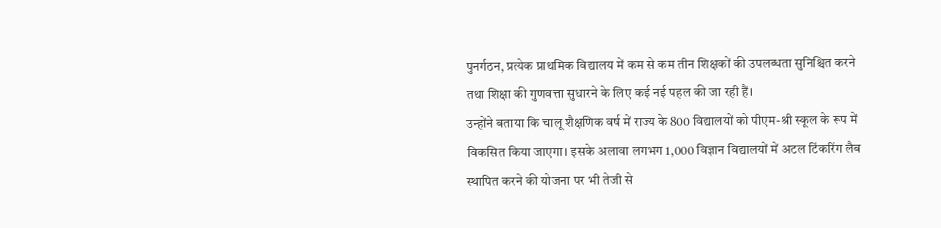पुनर्गठन, प्रत्येक प्राथमिक विद्यालय में कम से कम तीन शिक्षकों की उपलब्धता सुनिश्चित करने तथा शिक्षा की गुणवत्ता सुधारने के लिए कई नई पहल की जा रही हैं।
उन्होंने बताया कि चालू शैक्षणिक वर्ष में राज्य के 800 विद्यालयों को पीएम-श्री स्कूल के रूप में विकसित किया जाएगा। इसके अलावा लगभग 1,000 विज्ञान विद्यालयों में अटल टिंकरिंग लैब स्थापित करने की योजना पर भी तेजी से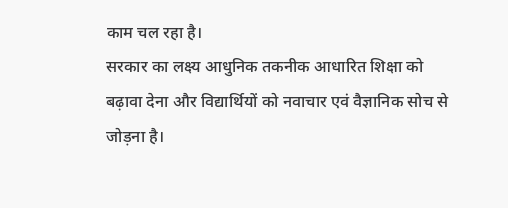काम चल रहा है।
सरकार का लक्ष्य आधुनिक तकनीक आधारित शिक्षा को बढ़ावा देना और विद्यार्थियों को नवाचार एवं वैज्ञानिक सोच से जोड़ना है।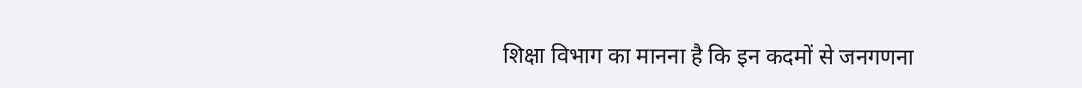शिक्षा विभाग का मानना है कि इन कदमों से जनगणना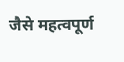जैसे महत्वपूर्ण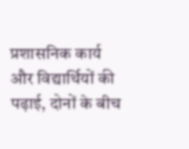प्रशासनिक कार्य और विद्यार्थियों की पढ़ाई, दोनों के बीच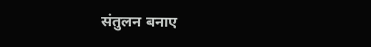संतुलन बनाए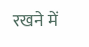रखने में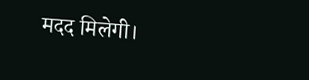मदद मिलेगी।